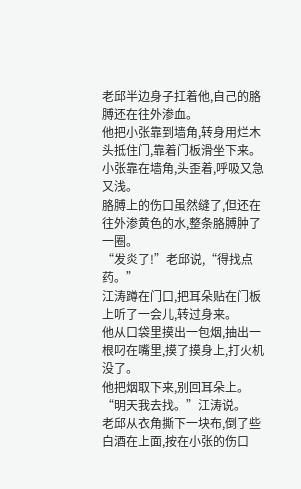老邱半边身子扛着他,自己的胳膊还在往外渗血。
他把小张靠到墙角,转身用烂木头抵住门,靠着门板滑坐下来。
小张靠在墙角,头歪着,呼吸又急又浅。
胳膊上的伤口虽然缝了,但还在往外渗黄色的水,整条胳膊肿了一圈。
“发炎了!”老邱说,“得找点药。”
江涛蹲在门口,把耳朵贴在门板上听了一会儿,转过身来。
他从口袋里摸出一包烟,抽出一根叼在嘴里,摸了摸身上,打火机没了。
他把烟取下来,别回耳朵上。
“明天我去找。”江涛说。
老邱从衣角撕下一块布,倒了些白酒在上面,按在小张的伤口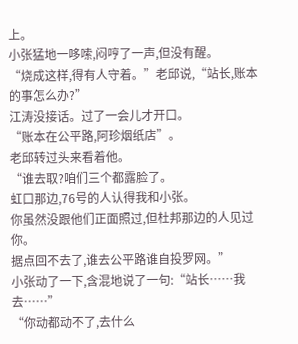上。
小张猛地一哆嗦,闷哼了一声,但没有醒。
“烧成这样,得有人守着。”老邱说,“站长,账本的事怎么办?”
江涛没接话。过了一会儿才开口。
“账本在公平路,阿珍烟纸店”。
老邱转过头来看着他。
“谁去取?咱们三个都露脸了。
虹口那边,76号的人认得我和小张。
你虽然没跟他们正面照过,但杜邦那边的人见过你。
据点回不去了,谁去公平路谁自投罗网。”
小张动了一下,含混地说了一句:“站长……我去……”
“你动都动不了,去什么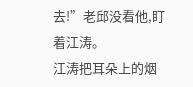去!”老邱没看他,盯着江涛。
江涛把耳朵上的烟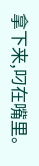拿下来,叼在嘴里。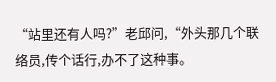“站里还有人吗?”老邱问,“外头那几个联络员,传个话行,办不了这种事。